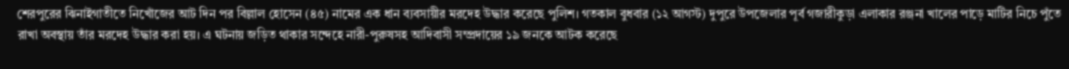শেরপুরের ঝিনাইগাতীতে নিখোঁজের আট দিন পর বিল্লাল হোসেন (৪৫) নামের এক ধান ব্যবসায়ীর মরদেহ উদ্ধার করেছে পুলিশ। গতকাল বুধবার (১২ আগস্ট) দুপুরে উপজেলার পূর্ব গজারীকুড়া এলাকার রঞ্জনা খালের পাড়ে মাটির নিচে পুঁতে রাখা অবস্থায় তাঁর মরদেহ উদ্ধার করা হয়। এ ঘটনায় জড়িত থাকার সন্দেহে নারী-পুরুষসহ আদিবাসী সম্প্রদায়ের ১৯ জনকে আটক করেছে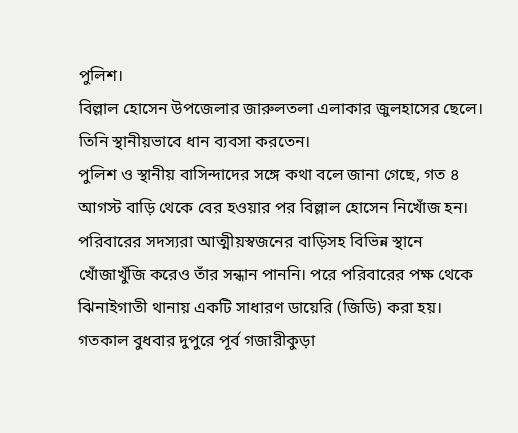পুলিশ।
বিল্লাল হোসেন উপজেলার জারুলতলা এলাকার জুলহাসের ছেলে। তিনি স্থানীয়ভাবে ধান ব্যবসা করতেন।
পুলিশ ও স্থানীয় বাসিন্দাদের সঙ্গে কথা বলে জানা গেছে, গত ৪ আগস্ট বাড়ি থেকে বের হওয়ার পর বিল্লাল হোসেন নিখোঁজ হন। পরিবারের সদস্যরা আত্মীয়স্বজনের বাড়িসহ বিভিন্ন স্থানে খোঁজাখুঁজি করেও তাঁর সন্ধান পাননি। পরে পরিবারের পক্ষ থেকে ঝিনাইগাতী থানায় একটি সাধারণ ডায়েরি (জিডি) করা হয়।
গতকাল বুধবার দুপুরে পূর্ব গজারীকুড়া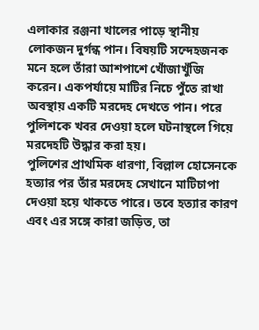এলাকার রঞ্জনা খালের পাড়ে স্থানীয় লোকজন দুর্গন্ধ পান। বিষয়টি সন্দেহজনক মনে হলে তাঁরা আশপাশে খোঁজাখুঁজি করেন। একপর্যায়ে মাটির নিচে পুঁতে রাখা অবস্থায় একটি মরদেহ দেখতে পান। পরে পুলিশকে খবর দেওয়া হলে ঘটনাস্থলে গিয়ে মরদেহটি উদ্ধার করা হয়।
পুলিশের প্রাথমিক ধারণা, বিল্লাল হোসেনকে হত্যার পর তাঁর মরদেহ সেখানে মাটিচাপা দেওয়া হয়ে থাকতে পারে। তবে হত্যার কারণ এবং এর সঙ্গে কারা জড়িত, তা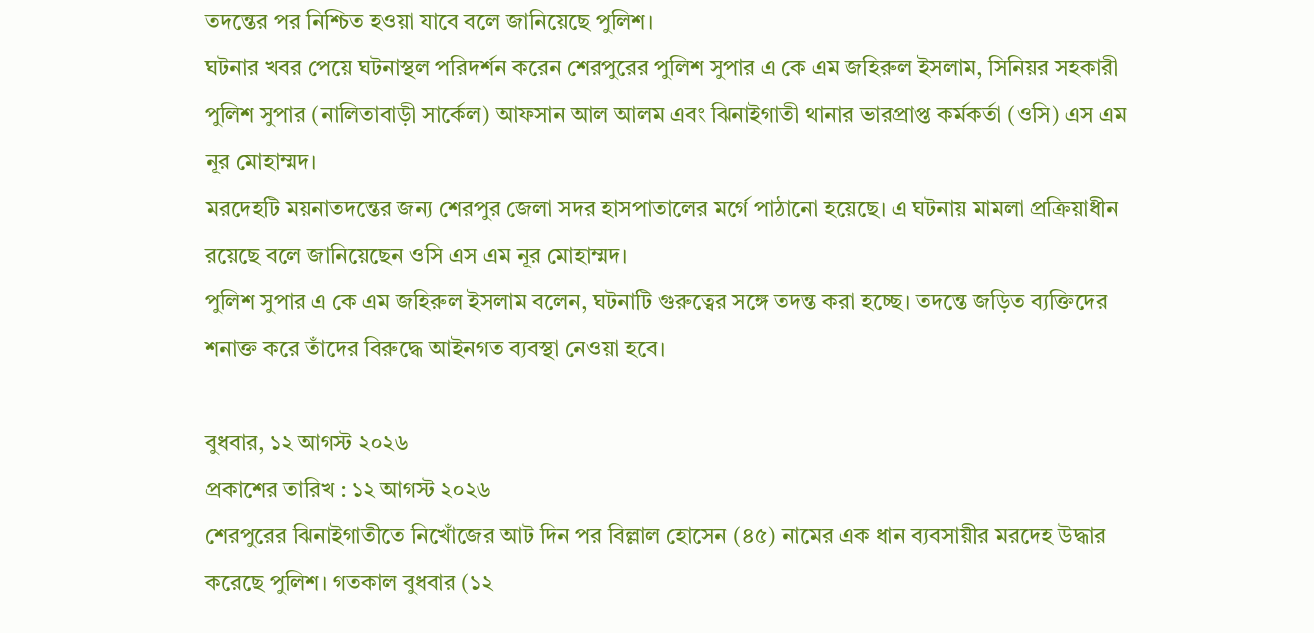তদন্তের পর নিশ্চিত হওয়া যাবে বলে জানিয়েছে পুলিশ।
ঘটনার খবর পেয়ে ঘটনাস্থল পরিদর্শন করেন শেরপুরের পুলিশ সুপার এ কে এম জহিরুল ইসলাম, সিনিয়র সহকারী পুলিশ সুপার (নালিতাবাড়ী সার্কেল) আফসান আল আলম এবং ঝিনাইগাতী থানার ভারপ্রাপ্ত কর্মকর্তা (ওসি) এস এম নূর মোহাম্মদ।
মরদেহটি ময়নাতদন্তের জন্য শেরপুর জেলা সদর হাসপাতালের মর্গে পাঠানো হয়েছে। এ ঘটনায় মামলা প্রক্রিয়াধীন রয়েছে বলে জানিয়েছেন ওসি এস এম নূর মোহাম্মদ।
পুলিশ সুপার এ কে এম জহিরুল ইসলাম বলেন, ঘটনাটি গুরুত্বের সঙ্গে তদন্ত করা হচ্ছে। তদন্তে জড়িত ব্যক্তিদের শনাক্ত করে তাঁদের বিরুদ্ধে আইনগত ব্যবস্থা নেওয়া হবে।

বুধবার, ১২ আগস্ট ২০২৬
প্রকাশের তারিখ : ১২ আগস্ট ২০২৬
শেরপুরের ঝিনাইগাতীতে নিখোঁজের আট দিন পর বিল্লাল হোসেন (৪৫) নামের এক ধান ব্যবসায়ীর মরদেহ উদ্ধার করেছে পুলিশ। গতকাল বুধবার (১২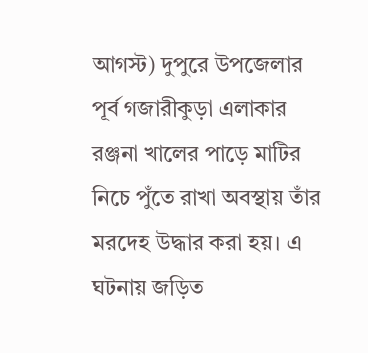আগস্ট) দুপুরে উপজেলার পূর্ব গজারীকুড়া এলাকার রঞ্জনা খালের পাড়ে মাটির নিচে পুঁতে রাখা অবস্থায় তাঁর মরদেহ উদ্ধার করা হয়। এ ঘটনায় জড়িত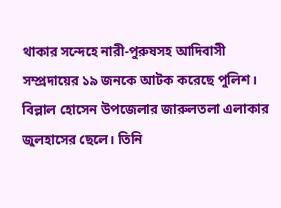থাকার সন্দেহে নারী-পুরুষসহ আদিবাসী সম্প্রদায়ের ১৯ জনকে আটক করেছে পুলিশ।
বিল্লাল হোসেন উপজেলার জারুলতলা এলাকার জুলহাসের ছেলে। তিনি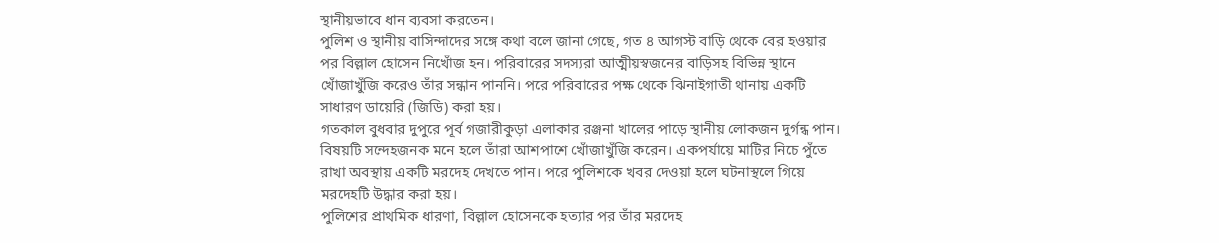স্থানীয়ভাবে ধান ব্যবসা করতেন।
পুলিশ ও স্থানীয় বাসিন্দাদের সঙ্গে কথা বলে জানা গেছে, গত ৪ আগস্ট বাড়ি থেকে বের হওয়ার পর বিল্লাল হোসেন নিখোঁজ হন। পরিবারের সদস্যরা আত্মীয়স্বজনের বাড়িসহ বিভিন্ন স্থানে খোঁজাখুঁজি করেও তাঁর সন্ধান পাননি। পরে পরিবারের পক্ষ থেকে ঝিনাইগাতী থানায় একটি সাধারণ ডায়েরি (জিডি) করা হয়।
গতকাল বুধবার দুপুরে পূর্ব গজারীকুড়া এলাকার রঞ্জনা খালের পাড়ে স্থানীয় লোকজন দুর্গন্ধ পান। বিষয়টি সন্দেহজনক মনে হলে তাঁরা আশপাশে খোঁজাখুঁজি করেন। একপর্যায়ে মাটির নিচে পুঁতে রাখা অবস্থায় একটি মরদেহ দেখতে পান। পরে পুলিশকে খবর দেওয়া হলে ঘটনাস্থলে গিয়ে মরদেহটি উদ্ধার করা হয়।
পুলিশের প্রাথমিক ধারণা, বিল্লাল হোসেনকে হত্যার পর তাঁর মরদেহ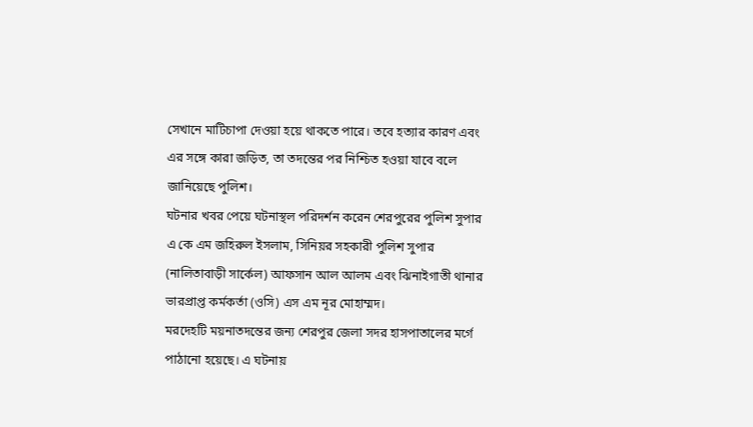সেখানে মাটিচাপা দেওয়া হয়ে থাকতে পারে। তবে হত্যার কারণ এবং এর সঙ্গে কারা জড়িত, তা তদন্তের পর নিশ্চিত হওয়া যাবে বলে জানিয়েছে পুলিশ।
ঘটনার খবর পেয়ে ঘটনাস্থল পরিদর্শন করেন শেরপুরের পুলিশ সুপার এ কে এম জহিরুল ইসলাম, সিনিয়র সহকারী পুলিশ সুপার (নালিতাবাড়ী সার্কেল) আফসান আল আলম এবং ঝিনাইগাতী থানার ভারপ্রাপ্ত কর্মকর্তা (ওসি) এস এম নূর মোহাম্মদ।
মরদেহটি ময়নাতদন্তের জন্য শেরপুর জেলা সদর হাসপাতালের মর্গে পাঠানো হয়েছে। এ ঘটনায়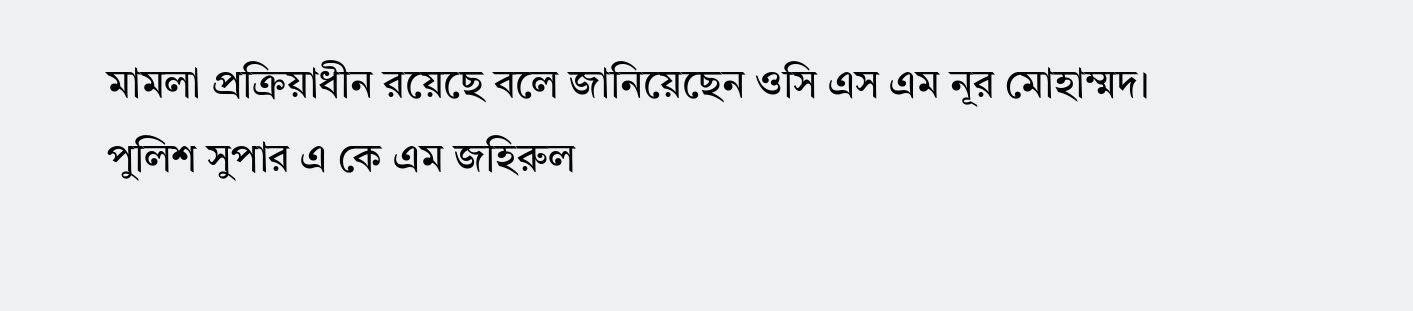মামলা প্রক্রিয়াধীন রয়েছে বলে জানিয়েছেন ওসি এস এম নূর মোহাম্মদ।
পুলিশ সুপার এ কে এম জহিরুল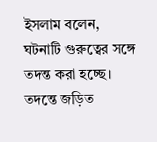ইসলাম বলেন, ঘটনাটি গুরুত্বের সঙ্গে তদন্ত করা হচ্ছে। তদন্তে জড়িত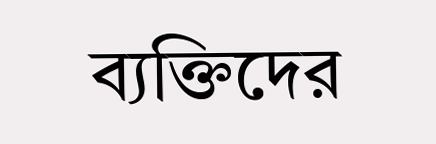ব্যক্তিদের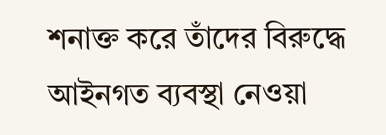শনাক্ত করে তাঁদের বিরুদ্ধে আইনগত ব্যবস্থা নেওয়া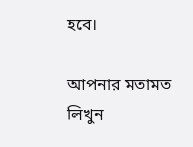হবে।

আপনার মতামত লিখুন